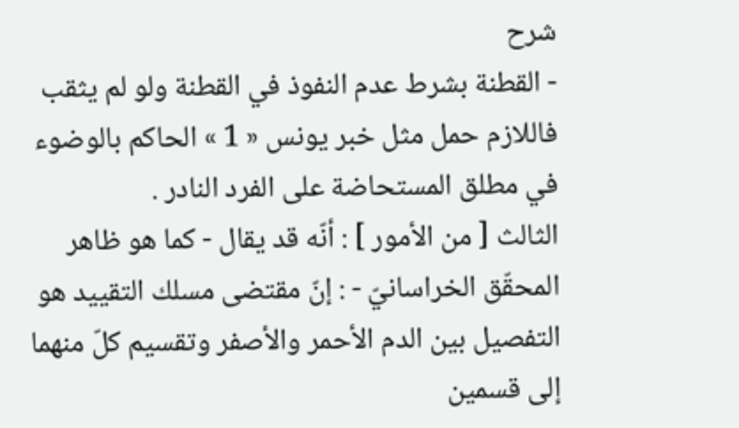شرح
- القطنة بشرط عدم النفوذ في القطنة ولو لم يثقب فاللازم حمل مثل خبر يونس « 1 » الحاكم بالوضوء في مطلق المستحاضة على الفرد النادر .
الثالث [ من الأمور ] : أنّه قد يقال - كما هو ظاهر المحقّق الخراسانيّ - : إنّ مقتضى مسلك التقييد هو التفصيل بين الدم الأحمر والأصفر وتقسيم كلّ منهما إلى قسمين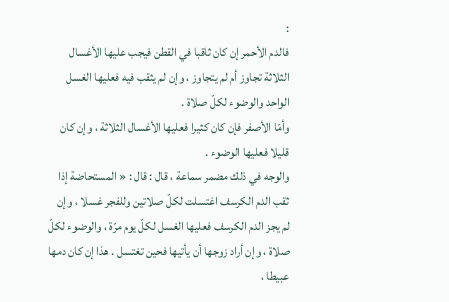:
فالدم الأحمر إن كان ثاقبا في القطن فيجب عليها الأغسال الثلاثة تجاوز أم لم يتجاوز ، وإن لم يثقب فيه فعليها الغسل الواحد والوضوء لكلّ صلاة .
وأمّا الأصفر فإن كان كثيرا فعليها الأغسال الثلاثة ، وإن كان قليلا فعليها الوضوء .
والوجه في ذلك مضمر سماعة ، قال : قال : « المستحاضة إذا ثقب الدم الكرسف اغتسلت لكلّ صلاتين وللفجر غسلا ، وإن لم يجز الدم الكرسف فعليها الغسل لكلّ يوم مرّة ، والوضوء لكلّ صلاة ، وإن أراد زوجها أن يأتيها فحين تغتسل . هذا إن كان دمها عبيطا ،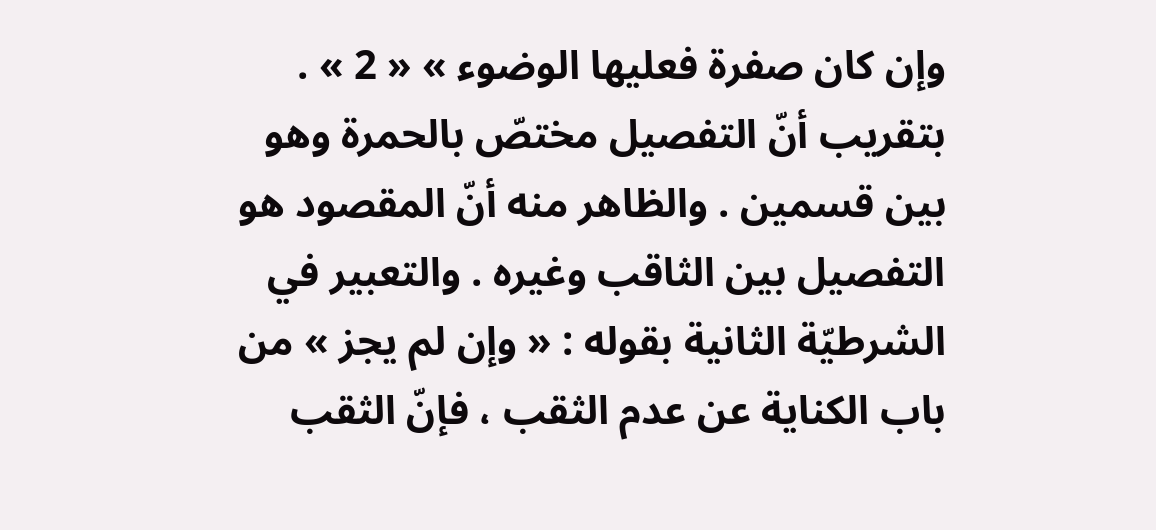وإن كان صفرة فعليها الوضوء » « 2 » .
بتقريب أنّ التفصيل مختصّ بالحمرة وهو بين قسمين . والظاهر منه أنّ المقصود هو التفصيل بين الثاقب وغيره . والتعبير في الشرطيّة الثانية بقوله : « وإن لم يجز » من باب الكناية عن عدم الثقب ، فإنّ الثقب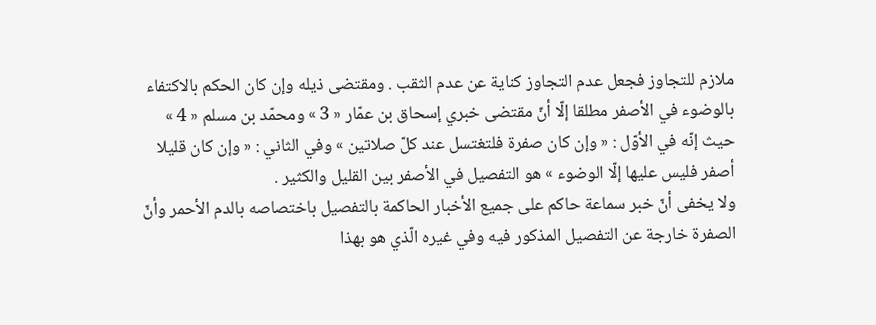ملازم للتجاوز فجعل عدم التجاوز كناية عن عدم الثقب . ومقتضى ذيله وإن كان الحكم بالاكتفاء بالوضوء في الأصفر مطلقا إلّا أنّ مقتضى خبري إسحاق بن عمّار « 3 » ومحمّد بن مسلم « 4 » حيث إنّه في الأوّل : « وإن كان صفرة فلتغتسل عند كلّ صلاتين » وفي الثاني : « وإن كان قليلا أصفر فليس عليها إلّا الوضوء » هو التفصيل في الأصفر بين القليل والكثير .
ولا يخفى أنّ خبر سماعة حاكم على جميع الأخبار الحاكمة بالتفصيل باختصاصه بالدم الأحمر وأنّ الصفرة خارجة عن التفصيل المذكور فيه وفي غيره الّذي هو بهذا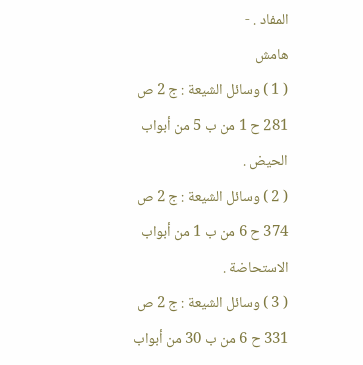المفاد . -
هامش
( 1 ) وسائل الشيعة : ج 2 ص 281 ح 1 من ب 5 من أبواب الحيض .
( 2 ) وسائل الشيعة : ج 2 ص 374 ح 6 من ب 1 من أبواب الاستحاضة .
( 3 ) وسائل الشيعة : ج 2 ص 331 ح 6 من ب 30 من أبواب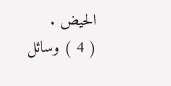الحيض .
( 4 ) وسائل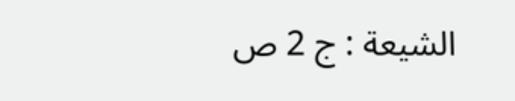الشيعة : ج 2 ص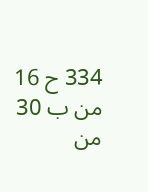334 ح 16 من ب 30 من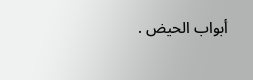أبواب الحيض .